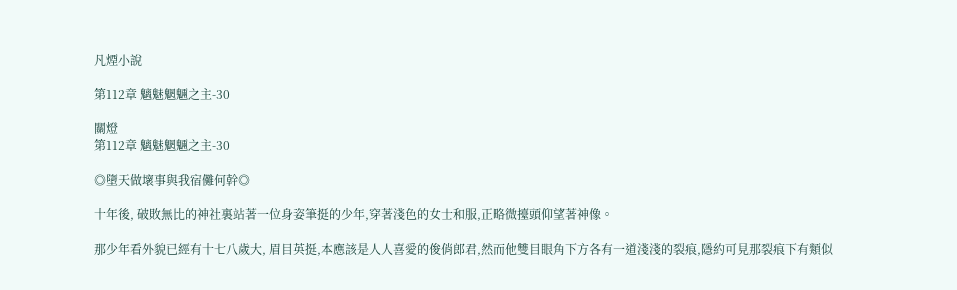凡煙小說

第112章 魑魅魍魎之主-30

關燈
第112章 魑魅魍魎之主-30

◎墮天做壞事與我宿儺何幹◎

十年後, 破敗無比的神社裏站著一位身姿筆挺的少年,穿著淺色的女士和服,正略微擡頭仰望著神像。

那少年看外貌已經有十七八歲大, 眉目英挺,本應該是人人喜愛的俊俏郎君,然而他雙目眼角下方各有一道淺淺的裂痕,隱約可見那裂痕下有類似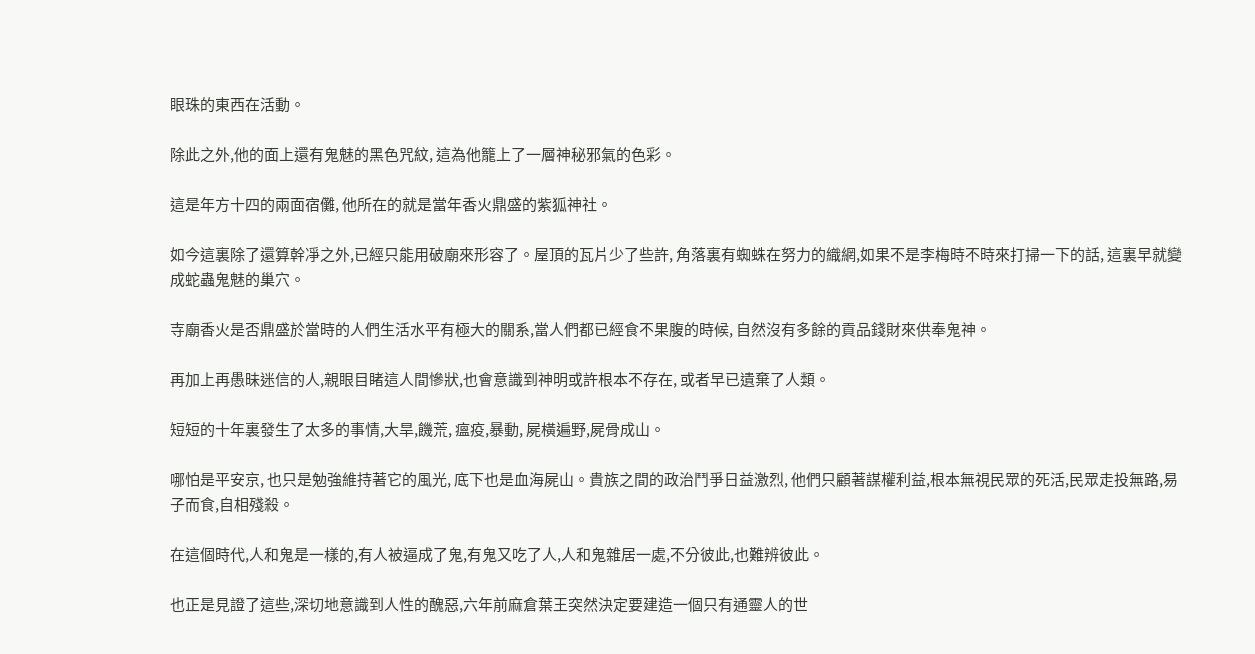眼珠的東西在活動。

除此之外,他的面上還有鬼魅的黑色咒紋, 這為他籠上了一層神秘邪氣的色彩。

這是年方十四的兩面宿儺, 他所在的就是當年香火鼎盛的紫狐神社。

如今這裏除了還算幹凈之外,已經只能用破廟來形容了。屋頂的瓦片少了些許, 角落裏有蜘蛛在努力的織網,如果不是李梅時不時來打掃一下的話, 這裏早就變成蛇蟲鬼魅的巢穴。

寺廟香火是否鼎盛於當時的人們生活水平有極大的關系,當人們都已經食不果腹的時候, 自然沒有多餘的貢品錢財來供奉鬼神。

再加上再愚昧迷信的人,親眼目睹這人間慘狀,也會意識到神明或許根本不存在, 或者早已遺棄了人類。

短短的十年裏發生了太多的事情,大旱,饑荒, 瘟疫,暴動, 屍橫遍野,屍骨成山。

哪怕是平安京, 也只是勉強維持著它的風光, 底下也是血海屍山。貴族之間的政治鬥爭日益激烈, 他們只顧著謀權利益,根本無視民眾的死活,民眾走投無路,易子而食,自相殘殺。

在這個時代,人和鬼是一樣的,有人被逼成了鬼,有鬼又吃了人,人和鬼雜居一處,不分彼此,也難辨彼此。

也正是見證了這些,深切地意識到人性的醜惡,六年前麻倉葉王突然決定要建造一個只有通靈人的世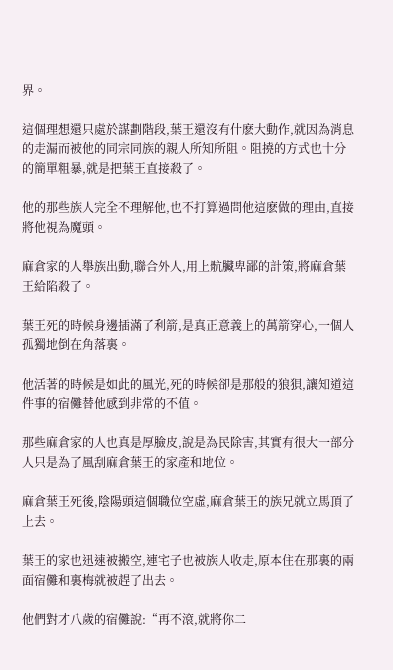界。

這個理想還只處於謀劃階段,葉王還沒有什麽大動作,就因為消息的走漏而被他的同宗同族的親人所知所阻。阻撓的方式也十分的簡單粗暴,就是把葉王直接殺了。

他的那些族人完全不理解他,也不打算過問他這麽做的理由,直接將他視為魔頭。

麻倉家的人舉族出動,聯合外人,用上骯臟卑鄙的計策,將麻倉葉王給陷殺了。

葉王死的時候身邊插滿了利箭,是真正意義上的萬箭穿心,一個人孤獨地倒在角落裏。

他活著的時候是如此的風光,死的時候卻是那般的狼狽,讓知道這件事的宿儺替他感到非常的不值。

那些麻倉家的人也真是厚臉皮,說是為民除害,其實有很大一部分人只是為了風刮麻倉葉王的家產和地位。

麻倉葉王死後,陰陽頭這個職位空虛,麻倉葉王的族兄就立馬頂了上去。

葉王的家也迅速被搬空,連宅子也被族人收走,原本住在那裏的兩面宿儺和裏梅就被趕了出去。

他們對才八歲的宿儺說:“再不滾,就將你二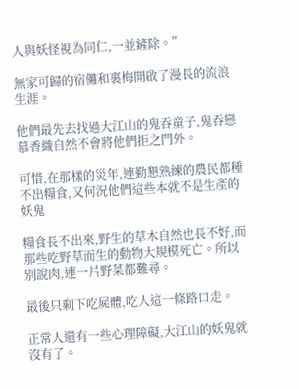人與妖怪視為同仁,一並鏟除。”

無家可歸的宿儺和裏梅開啟了漫長的流浪生涯。

他們最先去找過大江山的鬼吞童子,鬼吞戀慕香織自然不會將他們拒之門外。

可惜,在那樣的災年,連勤懇熟練的農民都種不出糧食,又何況他們這些本就不是生產的妖鬼

糧食長不出來,野生的草木自然也長不好,而那些吃野草而生的動物大規模死亡。所以別說肉,連一片野菜都難尋。

最後只剩下吃屍體,吃人這一條路口走。

正常人還有一些心理障礙,大江山的妖鬼就沒有了。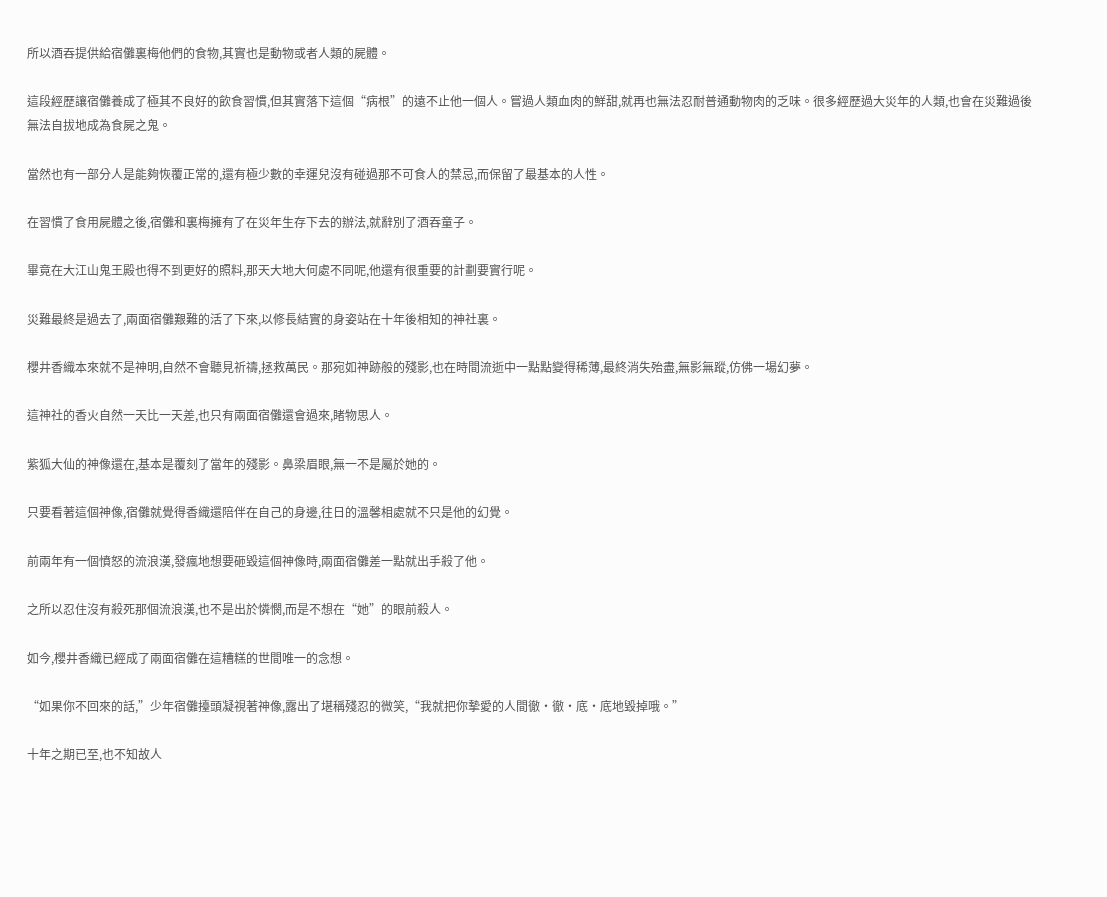所以酒吞提供給宿儺裏梅他們的食物,其實也是動物或者人類的屍體。

這段經歷讓宿儺養成了極其不良好的飲食習慣,但其實落下這個“病根”的遠不止他一個人。嘗過人類血肉的鮮甜,就再也無法忍耐普通動物肉的乏味。很多經歷過大災年的人類,也會在災難過後無法自拔地成為食屍之鬼。

當然也有一部分人是能夠恢覆正常的,還有極少數的幸運兒沒有碰過那不可食人的禁忌,而保留了最基本的人性。

在習慣了食用屍體之後,宿儺和裏梅擁有了在災年生存下去的辦法,就辭別了酒吞童子。

畢竟在大江山鬼王殿也得不到更好的照料,那天大地大何處不同呢,他還有很重要的計劃要實行呢。

災難最終是過去了,兩面宿儺艱難的活了下來,以修長結實的身姿站在十年後相知的神社裏。

櫻井香織本來就不是神明,自然不會聽見祈禱,拯救萬民。那宛如神跡般的殘影,也在時間流逝中一點點變得稀薄,最終消失殆盡,無影無蹤,仿佛一場幻夢。

這神社的香火自然一天比一天差,也只有兩面宿儺還會過來,睹物思人。

紫狐大仙的神像還在,基本是覆刻了當年的殘影。鼻梁眉眼,無一不是屬於她的。

只要看著這個神像,宿儺就覺得香織還陪伴在自己的身邊,往日的溫馨相處就不只是他的幻覺。

前兩年有一個憤怒的流浪漢,發瘋地想要砸毀這個神像時,兩面宿儺差一點就出手殺了他。

之所以忍住沒有殺死那個流浪漢,也不是出於憐憫,而是不想在“她”的眼前殺人。

如今,櫻井香織已經成了兩面宿儺在這糟糕的世間唯一的念想。

“如果你不回來的話,”少年宿儺擡頭凝視著神像,露出了堪稱殘忍的微笑,“我就把你摯愛的人間徹·徹·底·底地毀掉哦。”

十年之期已至,也不知故人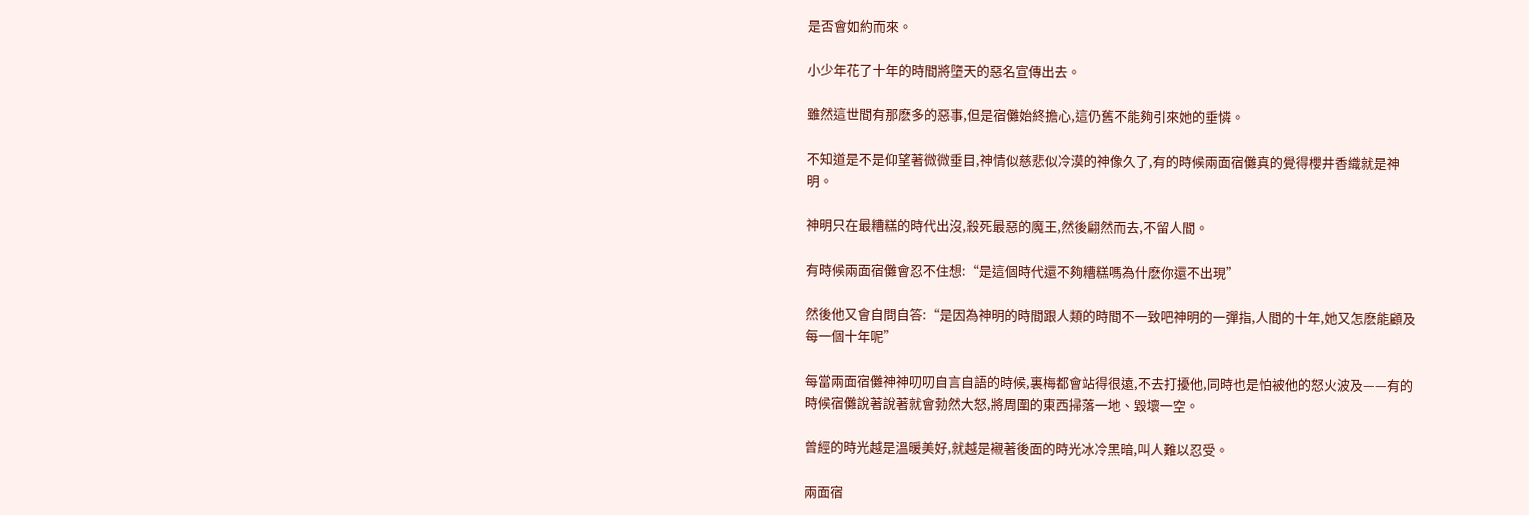是否會如約而來。

小少年花了十年的時間將墮天的惡名宣傳出去。

雖然這世間有那麽多的惡事,但是宿儺始終擔心,這仍舊不能夠引來她的垂憐。

不知道是不是仰望著微微垂目,神情似慈悲似冷漠的神像久了,有的時候兩面宿儺真的覺得櫻井香織就是神明。

神明只在最糟糕的時代出沒,殺死最惡的魔王,然後翩然而去,不留人間。

有時候兩面宿儺會忍不住想:“是這個時代還不夠糟糕嗎為什麽你還不出現”

然後他又會自問自答:“是因為神明的時間跟人類的時間不一致吧神明的一彈指,人間的十年,她又怎麽能顧及每一個十年呢”

每當兩面宿儺神神叨叨自言自語的時候,裏梅都會站得很遠,不去打擾他,同時也是怕被他的怒火波及——有的時候宿儺說著說著就會勃然大怒,將周圍的東西掃落一地、毀壞一空。

曾經的時光越是溫暖美好,就越是襯著後面的時光冰冷黑暗,叫人難以忍受。

兩面宿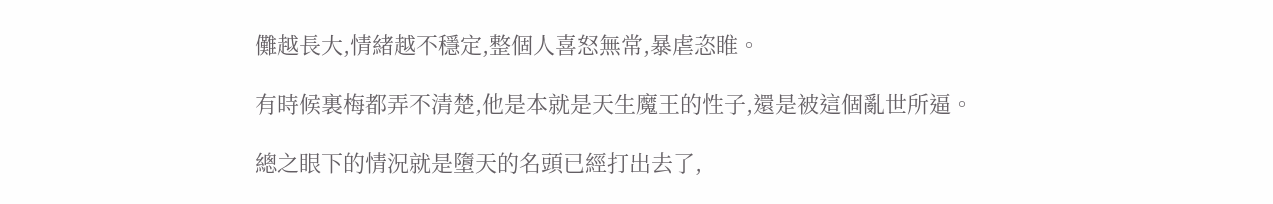儺越長大,情緒越不穩定,整個人喜怒無常,暴虐恣睢。

有時候裏梅都弄不清楚,他是本就是天生魔王的性子,還是被這個亂世所逼。

總之眼下的情況就是墮天的名頭已經打出去了,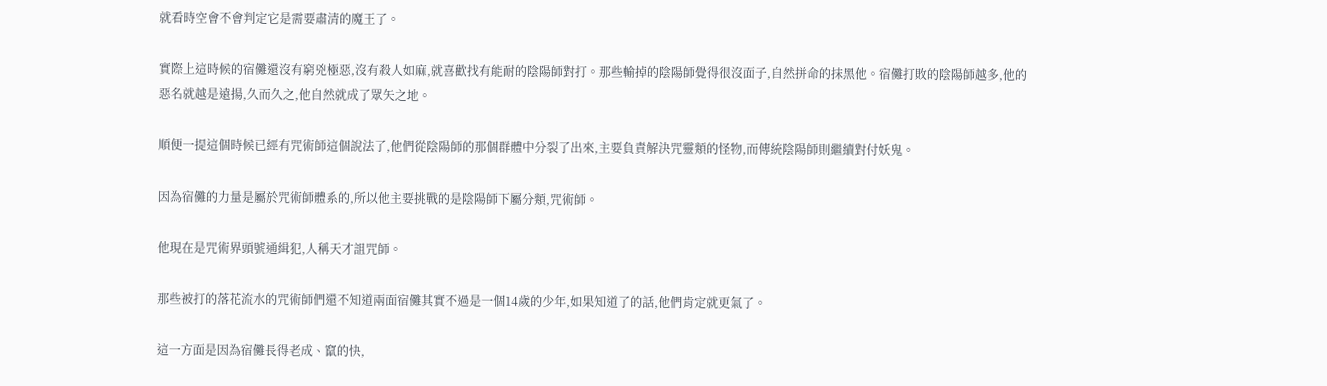就看時空會不會判定它是需要肅清的魔王了。

實際上這時候的宿儺還沒有窮兇極惡,沒有殺人如麻,就喜歡找有能耐的陰陽師對打。那些輸掉的陰陽師覺得很沒面子,自然拼命的抹黑他。宿儺打敗的陰陽師越多,他的惡名就越是遠揚,久而久之,他自然就成了眾矢之地。

順便一提這個時候已經有咒術師這個說法了,他們從陰陽師的那個群體中分裂了出來,主要負責解決咒靈類的怪物,而傳統陰陽師則繼續對付妖鬼。

因為宿儺的力量是屬於咒術師體系的,所以他主要挑戰的是陰陽師下屬分類,咒術師。

他現在是咒術界頭號通緝犯,人稱天才詛咒師。

那些被打的落花流水的咒術師們還不知道兩面宿儺其實不過是一個14歲的少年,如果知道了的話,他們肯定就更氣了。

這一方面是因為宿儺長得老成、竄的快,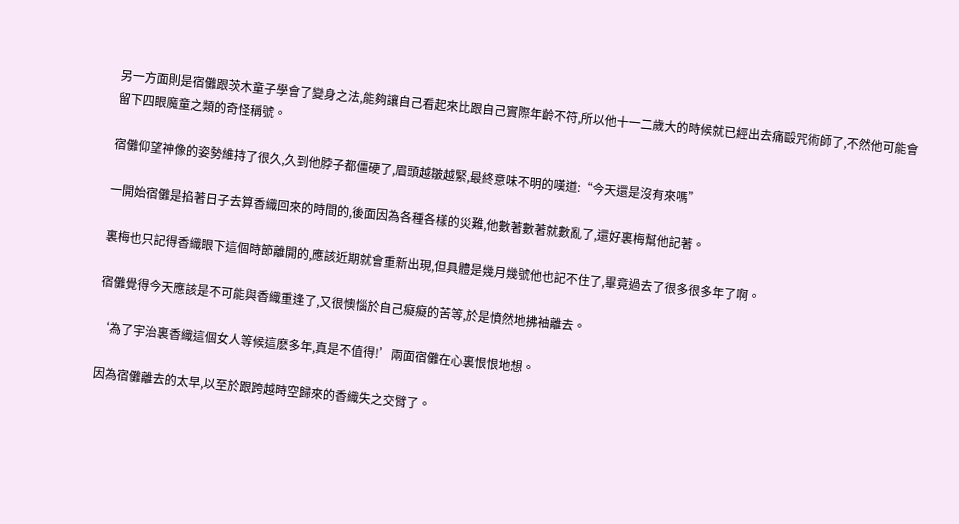另一方面則是宿儺跟茨木童子學會了變身之法,能夠讓自己看起來比跟自己實際年齡不符,所以他十一二歲大的時候就已經出去痛毆咒術師了,不然他可能會留下四眼魔童之類的奇怪稱號。

宿儺仰望神像的姿勢維持了很久,久到他脖子都僵硬了,眉頭越皺越緊,最終意味不明的嘆道:“今天還是沒有來嗎”

一開始宿儺是掐著日子去算香織回來的時間的,後面因為各種各樣的災難,他數著數著就數亂了,還好裏梅幫他記著。

裏梅也只記得香織眼下這個時節離開的,應該近期就會重新出現,但具體是幾月幾號他也記不住了,畢竟過去了很多很多年了啊。

宿儺覺得今天應該是不可能與香織重逢了,又很懊惱於自己癡癡的苦等,於是憤然地拂袖離去。

‘為了宇治裏香織這個女人等候這麽多年,真是不值得!’兩面宿儺在心裏恨恨地想。

因為宿儺離去的太早,以至於跟跨越時空歸來的香織失之交臂了。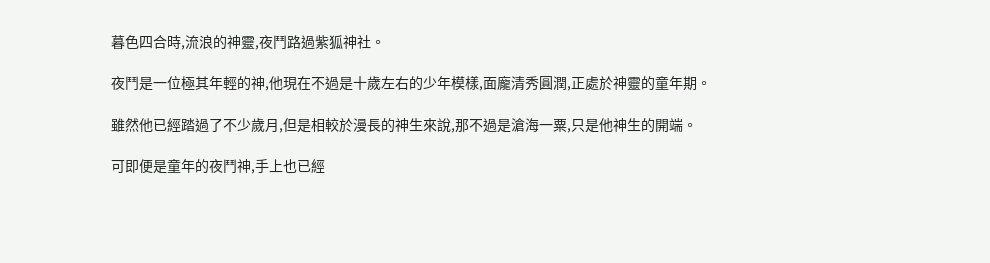暮色四合時,流浪的神靈,夜鬥路過紫狐神社。

夜鬥是一位極其年輕的神,他現在不過是十歲左右的少年模樣,面龐清秀圓潤,正處於神靈的童年期。

雖然他已經踏過了不少歲月,但是相較於漫長的神生來說,那不過是滄海一粟,只是他神生的開端。

可即便是童年的夜鬥神,手上也已經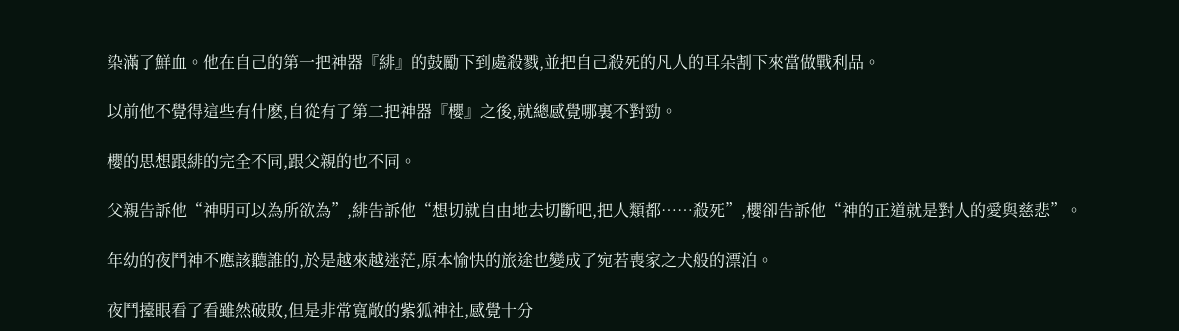染滿了鮮血。他在自己的第一把神器『緋』的鼓勵下到處殺戮,並把自己殺死的凡人的耳朵割下來當做戰利品。

以前他不覺得這些有什麽,自從有了第二把神器『櫻』之後,就總感覺哪裏不對勁。

櫻的思想跟緋的完全不同,跟父親的也不同。

父親告訴他“神明可以為所欲為”,緋告訴他“想切就自由地去切斷吧,把人類都……殺死”,櫻卻告訴他“神的正道就是對人的愛與慈悲”。

年幼的夜鬥神不應該聽誰的,於是越來越迷茫,原本愉快的旅途也變成了宛若喪家之犬般的漂泊。

夜鬥擡眼看了看雖然破敗,但是非常寬敞的紫狐神社,感覺十分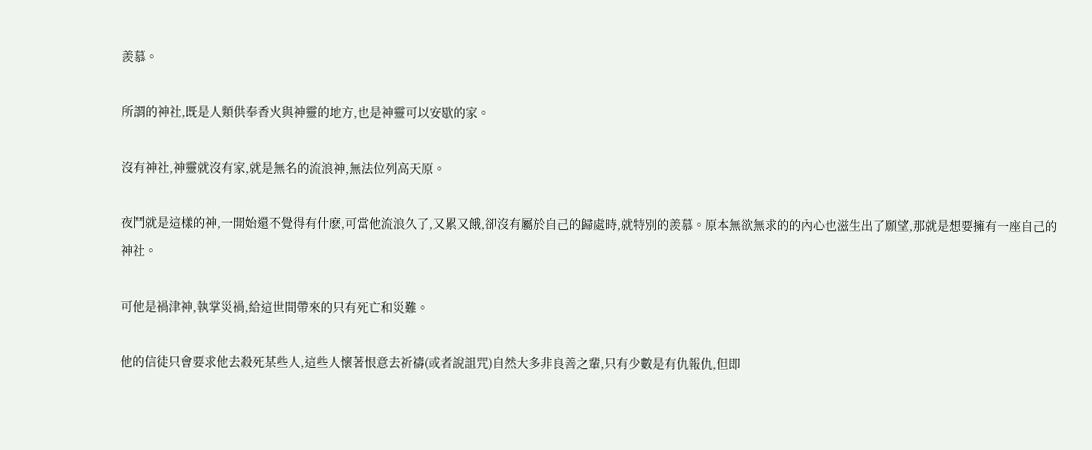羨慕。

所謂的神社,既是人類供奉香火與神靈的地方,也是神靈可以安歇的家。

沒有神社,神靈就沒有家,就是無名的流浪神,無法位列高天原。

夜鬥就是這樣的神,一開始還不覺得有什麽,可當他流浪久了,又累又餓,卻沒有屬於自己的歸處時,就特別的羨慕。原本無欲無求的的內心也滋生出了願望,那就是想要擁有一座自己的神社。

可他是禍津神,執掌災禍,給這世間帶來的只有死亡和災難。

他的信徒只會要求他去殺死某些人,這些人懷著恨意去祈禱(或者說詛咒)自然大多非良善之輩,只有少數是有仇報仇,但即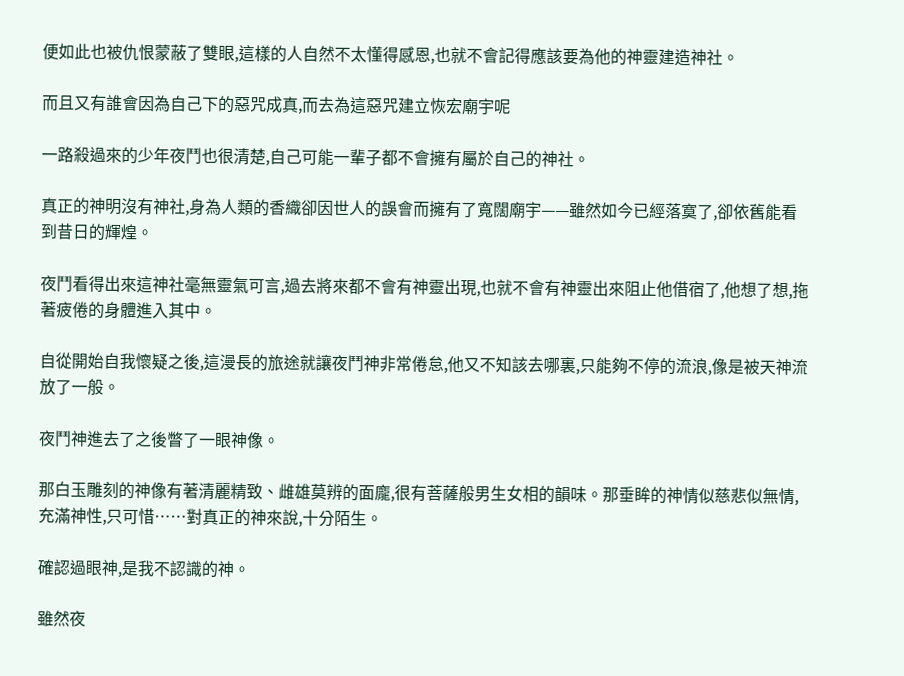便如此也被仇恨蒙蔽了雙眼,這樣的人自然不太懂得感恩,也就不會記得應該要為他的神靈建造神社。

而且又有誰會因為自己下的惡咒成真,而去為這惡咒建立恢宏廟宇呢

一路殺過來的少年夜鬥也很清楚,自己可能一輩子都不會擁有屬於自己的神社。

真正的神明沒有神社,身為人類的香織卻因世人的誤會而擁有了寬闊廟宇——雖然如今已經落寞了,卻依舊能看到昔日的輝煌。

夜鬥看得出來這神社毫無靈氣可言,過去將來都不會有神靈出現,也就不會有神靈出來阻止他借宿了,他想了想,拖著疲倦的身體進入其中。

自從開始自我懷疑之後,這漫長的旅途就讓夜鬥神非常倦怠,他又不知該去哪裏,只能夠不停的流浪,像是被天神流放了一般。

夜鬥神進去了之後瞥了一眼神像。

那白玉雕刻的神像有著清麗精致、雌雄莫辨的面龐,很有菩薩般男生女相的韻味。那垂眸的神情似慈悲似無情,充滿神性,只可惜……對真正的神來說,十分陌生。

確認過眼神,是我不認識的神。

雖然夜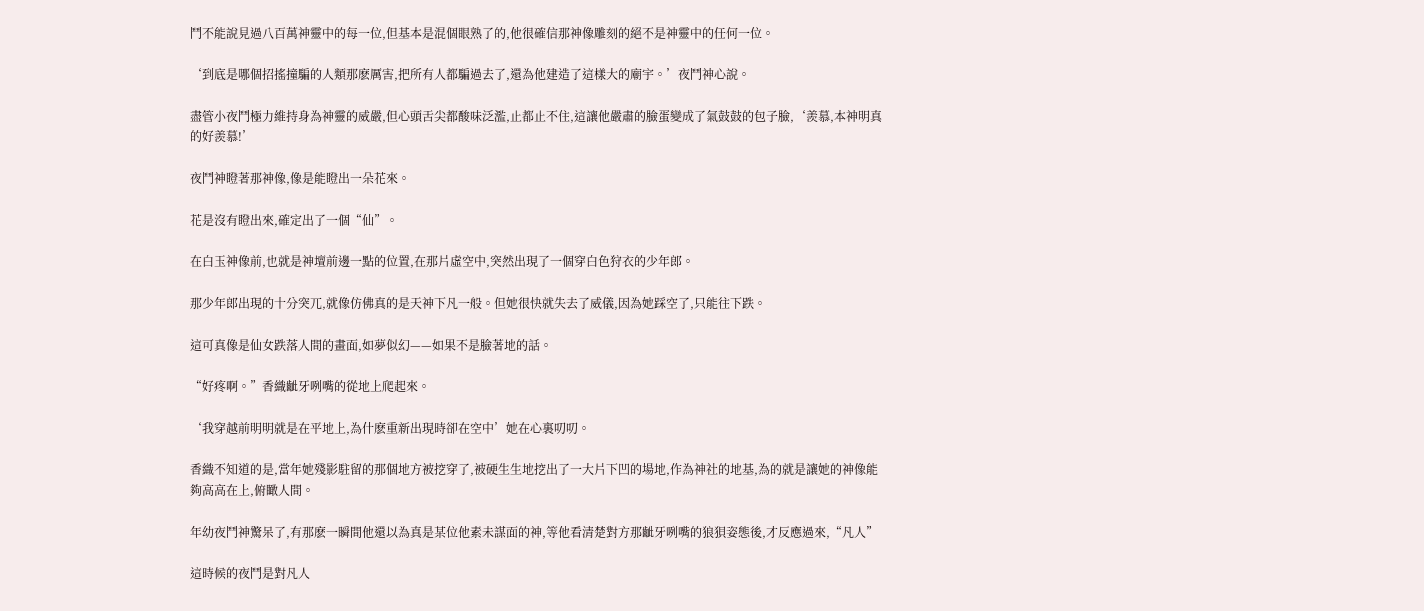鬥不能說見過八百萬神靈中的每一位,但基本是混個眼熟了的,他很確信那神像雕刻的絕不是神靈中的任何一位。

‘到底是哪個招搖撞騙的人類那麽厲害,把所有人都騙過去了,還為他建造了這樣大的廟宇。’夜鬥神心說。

盡管小夜鬥極力維持身為神靈的威嚴,但心頭舌尖都酸味泛濫,止都止不住,這讓他嚴肅的臉蛋變成了氣鼓鼓的包子臉,‘羨慕,本神明真的好羨慕!’

夜鬥神瞪著那神像,像是能瞪出一朵花來。

花是沒有瞪出來,確定出了一個“仙”。

在白玉神像前,也就是神壇前邊一點的位置,在那片虛空中,突然出現了一個穿白色狩衣的少年郎。

那少年郎出現的十分突兀,就像仿佛真的是天神下凡一般。但她很快就失去了威儀,因為她踩空了,只能往下跌。

這可真像是仙女跌落人間的畫面,如夢似幻——如果不是臉著地的話。

“好疼啊。”香織齜牙咧嘴的從地上爬起來。

‘我穿越前明明就是在平地上,為什麽重新出現時卻在空中’她在心裏叨叨。

香織不知道的是,當年她殘影駐留的那個地方被挖穿了,被硬生生地挖出了一大片下凹的場地,作為神社的地基,為的就是讓她的神像能夠高高在上,俯瞰人間。

年幼夜鬥神驚呆了,有那麽一瞬間他還以為真是某位他素未謀面的神,等他看清楚對方那齜牙咧嘴的狼狽姿態後,才反應過來,“凡人”

這時候的夜鬥是對凡人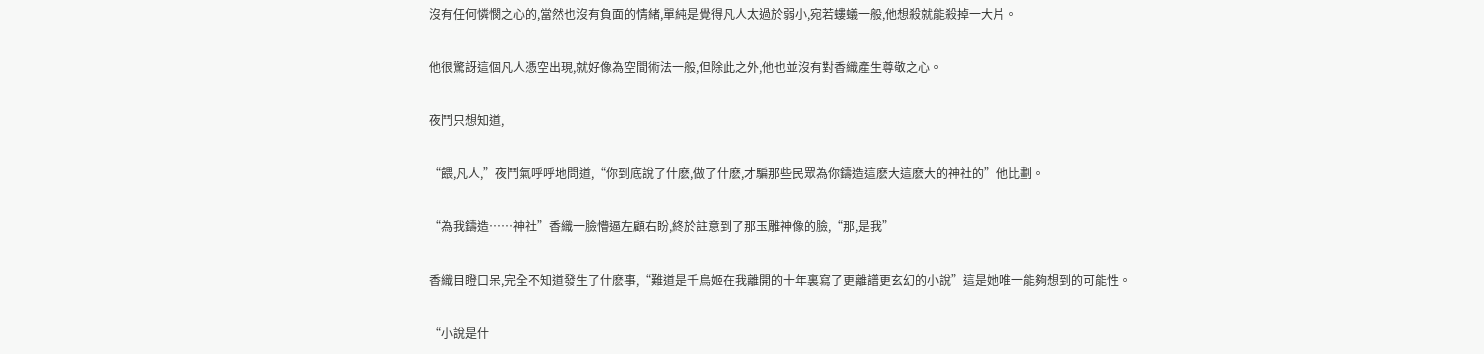沒有任何憐憫之心的,當然也沒有負面的情緒,單純是覺得凡人太過於弱小,宛若螻蟻一般,他想殺就能殺掉一大片。

他很驚訝這個凡人憑空出現,就好像為空間術法一般,但除此之外,他也並沒有對香織產生尊敬之心。

夜鬥只想知道,

“餵,凡人,”夜鬥氣呼呼地問道,“你到底說了什麽,做了什麽,才騙那些民眾為你鑄造這麽大這麽大的神社的”他比劃。

“為我鑄造……神社”香織一臉懵逼左顧右盼,終於註意到了那玉雕神像的臉,“那,是我”

香織目瞪口呆,完全不知道發生了什麽事,“難道是千鳥姬在我離開的十年裏寫了更離譜更玄幻的小說”這是她唯一能夠想到的可能性。

“小說是什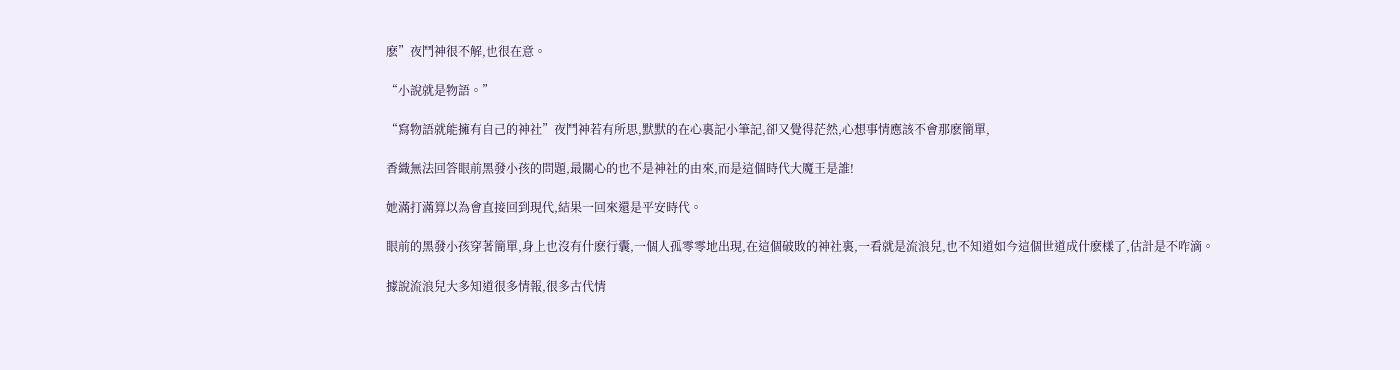麽”夜鬥神很不解,也很在意。

“小說就是物語。”

“寫物語就能擁有自己的神社”夜鬥神若有所思,默默的在心裏記小筆記,卻又覺得茫然,心想事情應該不會那麽簡單,

香織無法回答眼前黑發小孩的問題,最關心的也不是神社的由來,而是這個時代大魔王是誰!

她滿打滿算以為會直接回到現代,結果一回來還是平安時代。

眼前的黑發小孩穿著簡單,身上也沒有什麽行囊,一個人孤零零地出現,在這個破敗的神社裏,一看就是流浪兒,也不知道如今這個世道成什麽樣了,估計是不咋滴。

據說流浪兒大多知道很多情報,很多古代情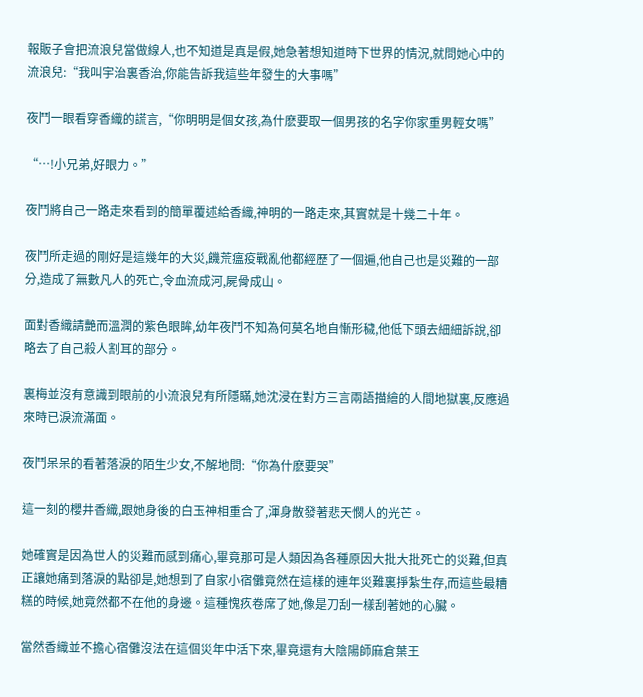報販子會把流浪兒當做線人,也不知道是真是假,她急著想知道時下世界的情況,就問她心中的流浪兒:“我叫宇治裏香治,你能告訴我這些年發生的大事嗎”

夜鬥一眼看穿香織的謊言,“你明明是個女孩,為什麽要取一個男孩的名字你家重男輕女嗎”

“…!小兄弟,好眼力。”

夜鬥將自己一路走來看到的簡單覆述給香織,神明的一路走來,其實就是十幾二十年。

夜鬥所走過的剛好是這幾年的大災,饑荒瘟疫戰亂他都經歷了一個遍,他自己也是災難的一部分,造成了無數凡人的死亡,令血流成河,屍骨成山。

面對香織請艷而溫潤的紫色眼眸,幼年夜鬥不知為何莫名地自慚形穢,他低下頭去細細訴說,卻略去了自己殺人割耳的部分。

裏梅並沒有意識到眼前的小流浪兒有所隱瞞,她沈浸在對方三言兩語描繪的人間地獄裏,反應過來時已淚流滿面。

夜鬥呆呆的看著落淚的陌生少女,不解地問:“你為什麽要哭”

這一刻的櫻井香織,跟她身後的白玉神相重合了,渾身散發著悲天憫人的光芒。

她確實是因為世人的災難而感到痛心,畢竟那可是人類因為各種原因大批大批死亡的災難,但真正讓她痛到落淚的點卻是,她想到了自家小宿儺竟然在這樣的連年災難裏掙紮生存,而這些最糟糕的時候,她竟然都不在他的身邊。這種愧疚卷席了她,像是刀刮一樣刮著她的心臟。

當然香織並不擔心宿儺沒法在這個災年中活下來,畢竟還有大陰陽師麻倉葉王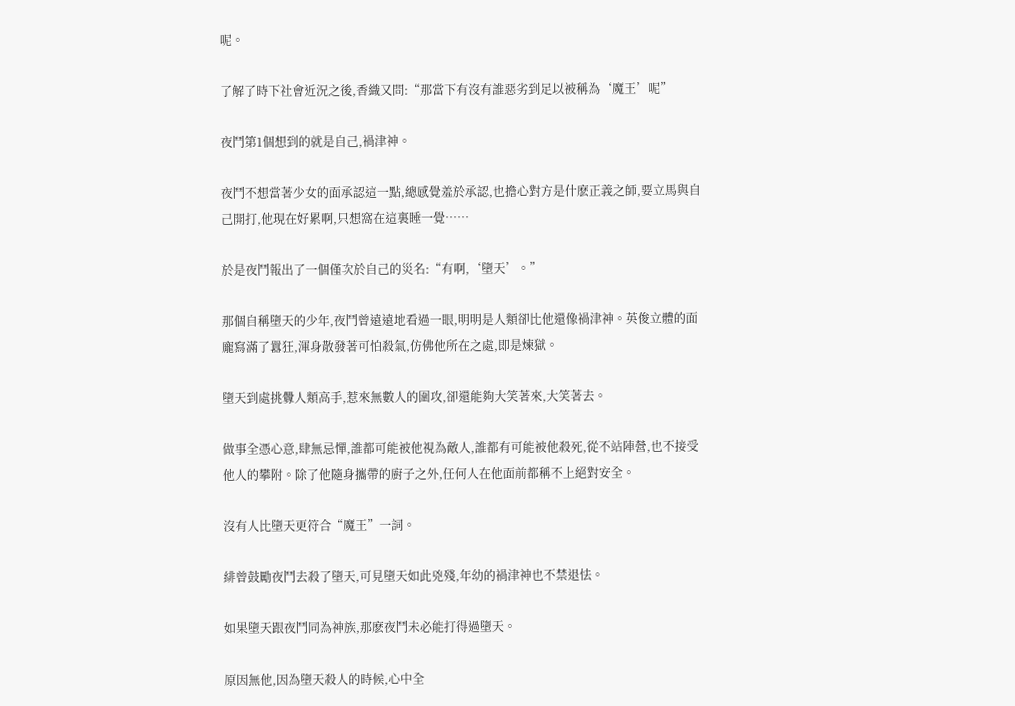呢。

了解了時下社會近況之後,香織又問:“那當下有沒有誰惡劣到足以被稱為‘魔王’呢”

夜鬥第1個想到的就是自己,禍津神。

夜鬥不想當著少女的面承認這一點,總感覺羞於承認,也擔心對方是什麽正義之師,要立馬與自己開打,他現在好累啊,只想窩在這裏睡一覺……

於是夜鬥報出了一個僅次於自己的災名:“有啊,‘墮天’。”

那個自稱墮天的少年,夜鬥曾遠遠地看過一眼,明明是人類卻比他還像禍津神。英俊立體的面龐寫滿了囂狂,渾身散發著可怕殺氣,仿佛他所在之處,即是煉獄。

墮天到處挑釁人類高手,惹來無數人的圍攻,卻還能夠大笑著來,大笑著去。

做事全憑心意,肆無忌憚,誰都可能被他視為敵人,誰都有可能被他殺死,從不站陣營,也不接受他人的攀附。除了他隨身攜帶的廚子之外,任何人在他面前都稱不上絕對安全。

沒有人比墮天更符合“魔王”一詞。

緋曾鼓勵夜鬥去殺了墮天,可見墮天如此兇殘,年幼的禍津神也不禁退怯。

如果墮天跟夜鬥同為神族,那麽夜鬥未必能打得過墮天。

原因無他,因為墮天殺人的時候,心中全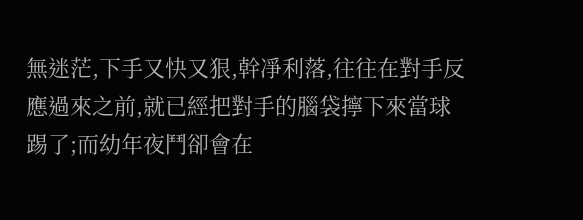無迷茫,下手又快又狠,幹凈利落,往往在對手反應過來之前,就已經把對手的腦袋擰下來當球踢了;而幼年夜鬥卻會在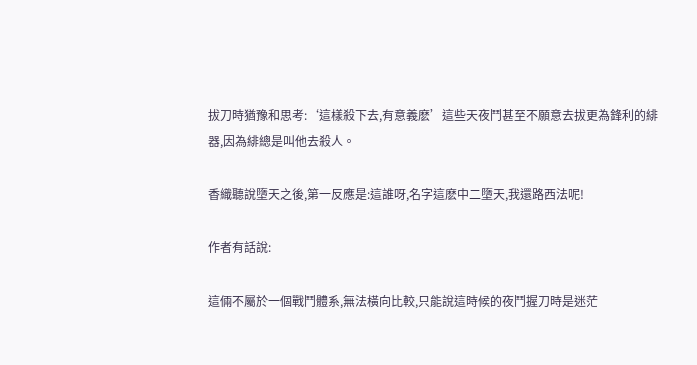拔刀時猶豫和思考:‘這樣殺下去,有意義麽’這些天夜鬥甚至不願意去拔更為鋒利的緋器,因為緋總是叫他去殺人。

香織聽說墮天之後,第一反應是:這誰呀,名字這麽中二墮天,我還路西法呢!

作者有話說:

這倆不屬於一個戰鬥體系,無法橫向比較,只能說這時候的夜鬥握刀時是迷茫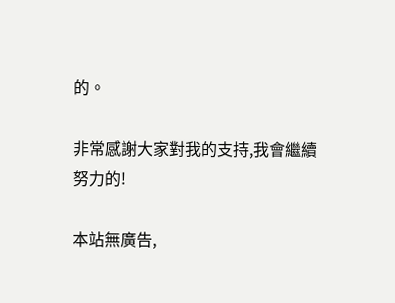的。

非常感謝大家對我的支持,我會繼續努力的!

本站無廣告,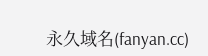永久域名(fanyan.cc)